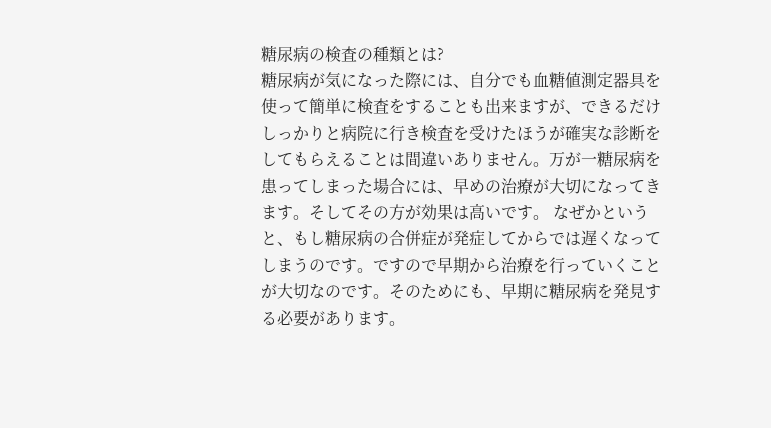糖尿病の検査の種類とは?
糖尿病が気になった際には、自分でも血糖値測定器具を使って簡単に検査をすることも出来ますが、できるだけしっかりと病院に行き検査を受けたほうが確実な診断をしてもらえることは間違いありません。万が一糖尿病を患ってしまった場合には、早めの治療が大切になってきます。そしてその方が効果は高いです。 なぜかというと、もし糖尿病の合併症が発症してからでは遅くなってしまうのです。ですので早期から治療を行っていくことが大切なのです。そのためにも、早期に糖尿病を発見する必要があります。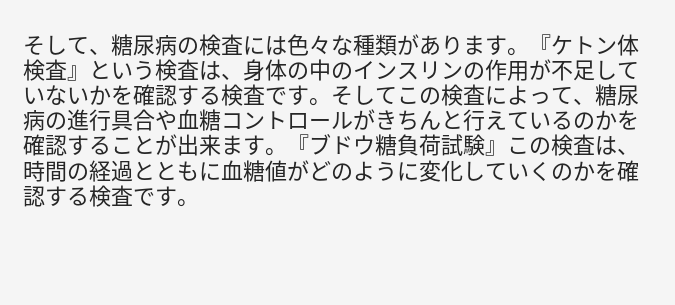そして、糖尿病の検査には色々な種類があります。『ケトン体検査』という検査は、身体の中のインスリンの作用が不足していないかを確認する検査です。そしてこの検査によって、糖尿病の進行具合や血糖コントロールがきちんと行えているのかを確認することが出来ます。『ブドウ糖負荷試験』この検査は、時間の経過とともに血糖値がどのように変化していくのかを確認する検査です。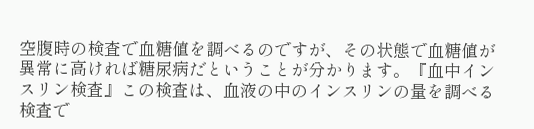空腹時の検査で血糖値を調べるのですが、その状態で血糖値が異常に高ければ糖尿病だということが分かります。『血中インスリン検査』この検査は、血液の中のインスリンの量を調べる検査で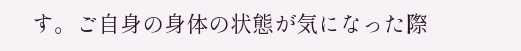す。ご自身の身体の状態が気になった際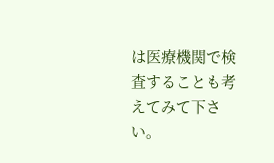は医療機関で検査することも考えてみて下さい。